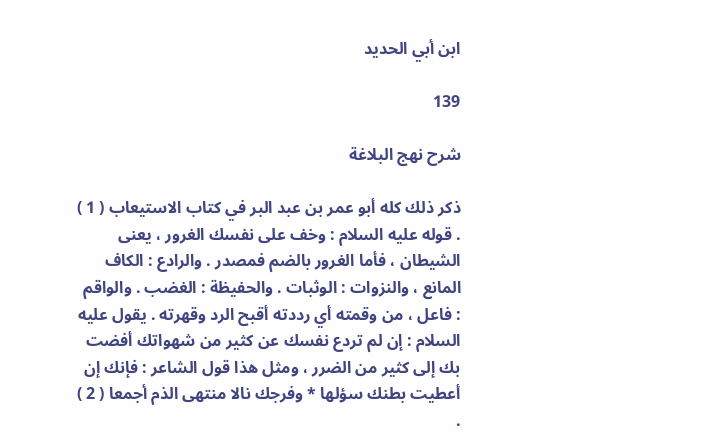ابن أبي الحديد

139

شرح نهج البلاغة

ذكر ذلك كله أبو عمر بن عبد البر في كتاب الاستيعاب ( 1 ) . قوله عليه السلام : وخف على نفسك الغرور ، يعنى الشيطان ، فأما الغرور بالضم فمصدر . والرادع : الكاف المانع ، والنزوات : الوثبات . والحفيظة : الغضب . والواقم : فاعل ، من وقمته أي رددته أقبح الرد وقهرته . يقول عليه السلام : إن لم تردع نفسك عن كثير من شهواتك أفضت بك إلى كثير من الضرر ، ومثل هذا قول الشاعر : فإنك إن أعطيت بطنك سؤلها * وفرجك نالا منتهى الذم أجمعا ( 2 ) .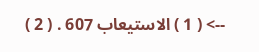--> ( 1 ) الاستيعاب 607 . ( 2 )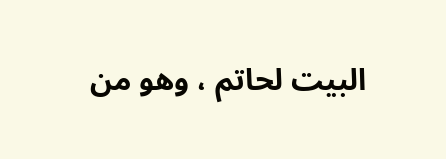البيت لحاتم ، وهو من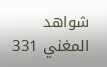شواهد المغني 331